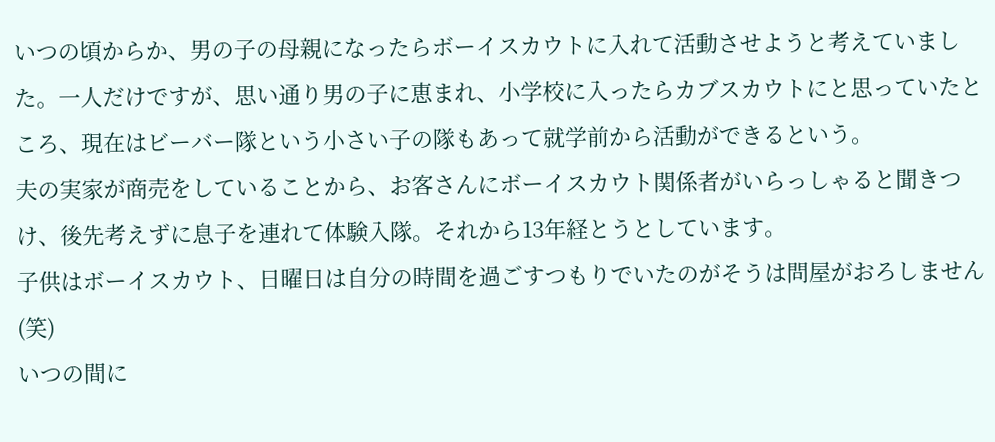いつの頃からか、男の子の母親になったらボーイスカウトに入れて活動させようと考えていました。一人だけですが、思い通り男の子に恵まれ、小学校に入ったらカブスカウトにと思っていたところ、現在はビーバー隊という小さい子の隊もあって就学前から活動ができるという。
夫の実家が商売をしていることから、お客さんにボーイスカウト関係者がいらっしゃると聞きつけ、後先考えずに息子を連れて体験入隊。それから13年経とうとしています。
子供はボーイスカウト、日曜日は自分の時間を過ごすつもりでいたのがそうは問屋がおろしません(笑)
いつの間に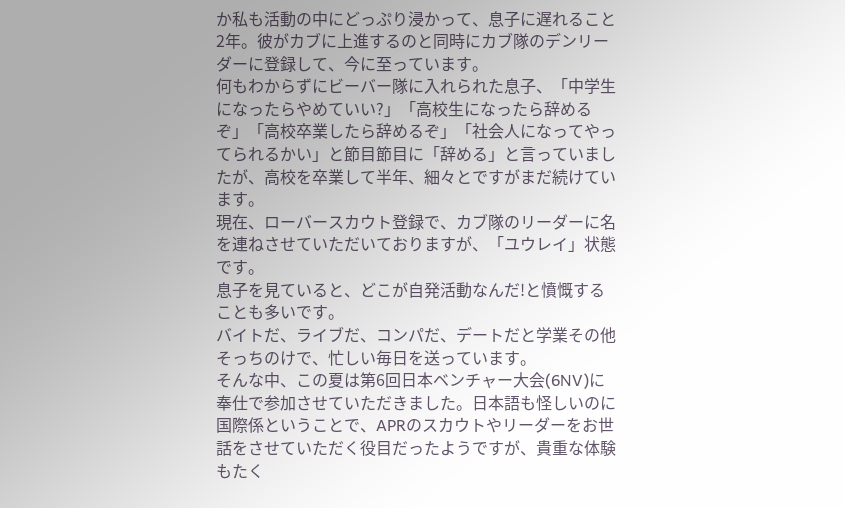か私も活動の中にどっぷり浸かって、息子に遅れること2年。彼がカブに上進するのと同時にカブ隊のデンリーダーに登録して、今に至っています。
何もわからずにビーバー隊に入れられた息子、「中学生になったらやめていい?」「高校生になったら辞めるぞ」「高校卒業したら辞めるぞ」「社会人になってやってられるかい」と節目節目に「辞める」と言っていましたが、高校を卒業して半年、細々とですがまだ続けています。
現在、ローバースカウト登録で、カブ隊のリーダーに名を連ねさせていただいておりますが、「ユウレイ」状態です。
息子を見ていると、どこが自発活動なんだ!と憤慨することも多いです。
バイトだ、ライブだ、コンパだ、デートだと学業その他そっちのけで、忙しい毎日を送っています。
そんな中、この夏は第6回日本ベンチャー大会(6NV)に奉仕で参加させていただきました。日本語も怪しいのに国際係ということで、APRのスカウトやリーダーをお世話をさせていただく役目だったようですが、貴重な体験もたく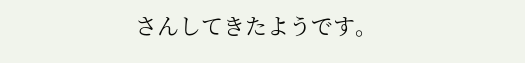さんしてきたようです。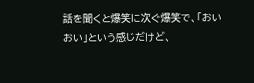話を聞くと爆笑に次ぐ爆笑で、「おいおい」という感じだけど、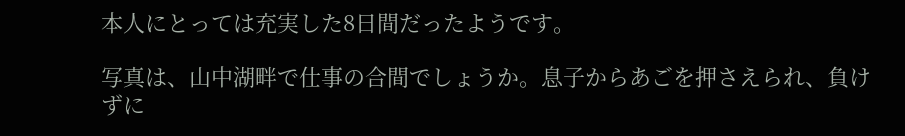本人にとっては充実した8日間だったようです。

写真は、山中湖畔で仕事の合間でしょうか。息子からあごを押さえられ、負けずに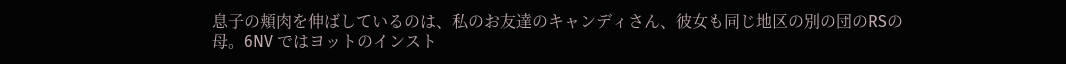息子の頬肉を伸ばしているのは、私のお友達のキャンディさん、彼女も同じ地区の別の団のRSの母。6NV ではヨットのインスト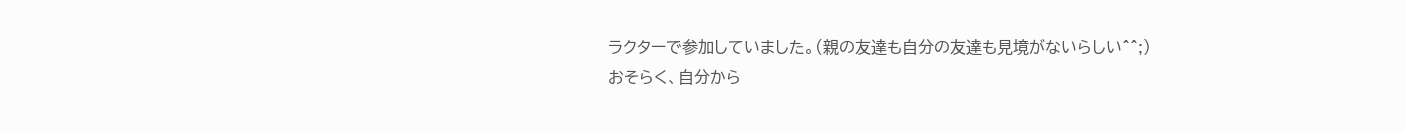ラクターで参加していました。(親の友達も自分の友達も見境がないらしい^^;)
おそらく、自分から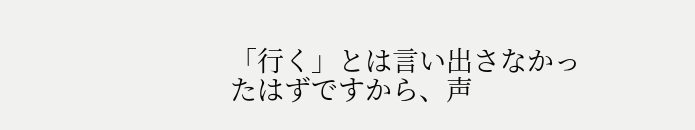「行く」とは言い出さなかったはずですから、声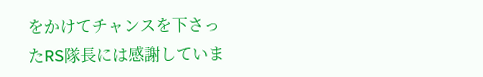をかけてチャンスを下さったRS隊長には感謝していま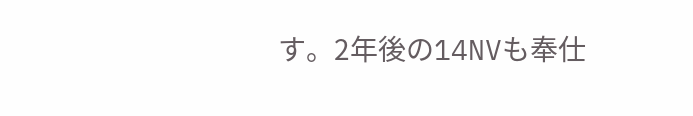す。2年後の14NVも奉仕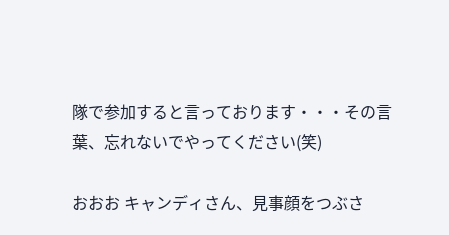隊で参加すると言っております・・・その言葉、忘れないでやってください(笑)

おおお キャンディさん、見事顔をつぶさ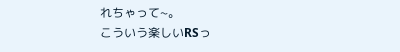れちゃって~。
こういう楽しいRSっ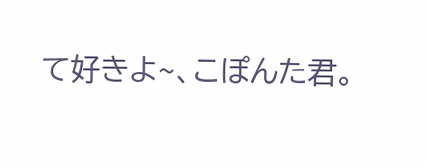て好きよ~、こぽんた君。